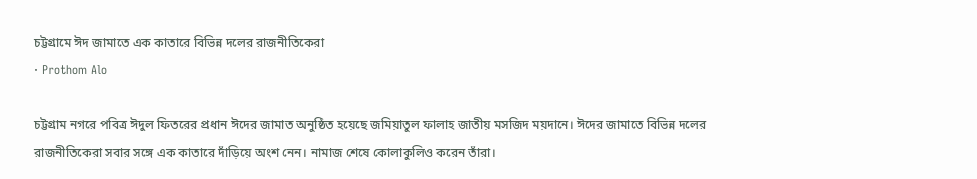চট্টগ্রামে ঈদ জামাতে এক কাতারে বিভিন্ন দলের রাজনীতিকেরা
· Prothom Alo

চট্টগ্রাম নগরে পবিত্র ঈদুল ফিতরের প্রধান ঈদের জামাত অনুষ্ঠিত হয়েছে জমিয়াতুল ফালাহ জাতীয় মসজিদ ময়দানে। ঈদের জামাতে বিভিন্ন দলের রাজনীতিকেরা সবার সঙ্গে এক কাতারে দাঁড়িয়ে অংশ নেন। নামাজ শেষে কোলাকুলিও করেন তাঁরা।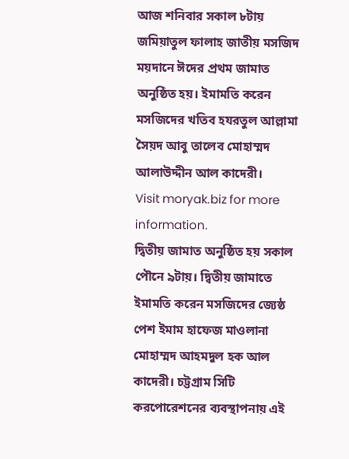আজ শনিবার সকাল ৮টায় জমিয়াতুল ফালাহ জাতীয় মসজিদ ময়দানে ঈদের প্রথম জামাত অনুষ্ঠিত হয়। ইমামতি করেন মসজিদের খতিব হযরতুল আল্লামা সৈয়দ আবু তালেব মোহাম্মদ আলাউদ্দীন আল কাদেরী।
Visit moryak.biz for more information.
দ্বিতীয় জামাত অনুষ্ঠিত হয় সকাল পৌনে ৯টায়। দ্বিতীয় জামাতে ইমামতি করেন মসজিদের জ্যেষ্ঠ পেশ ইমাম হাফেজ মাওলানা মোহাম্মদ আহমদুল হক আল কাদেরী। চট্টগ্রাম সিটি করপোরেশনের ব্যবস্থাপনায় এই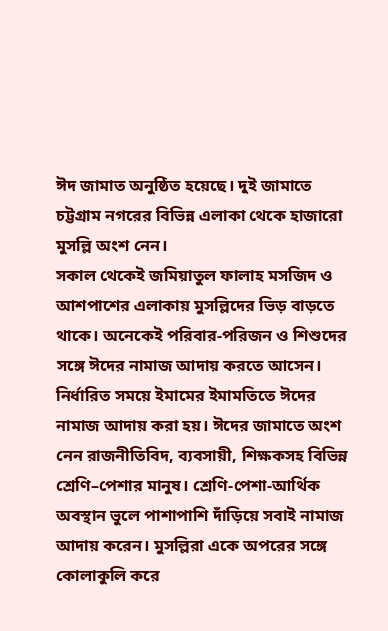ঈদ জামাত অনুষ্ঠিত হয়েছে। দুই জামাতে চট্টগ্রাম নগরের বিভিন্ন এলাকা থেকে হাজারো মুসল্লি অংশ নেন।
সকাল থেকেই জমিয়াতুল ফালাহ মসজিদ ও আশপাশের এলাকায় মুসল্লিদের ভিড় বাড়তে থাকে। অনেকেই পরিবার-পরিজন ও শিশুদের সঙ্গে ঈদের নামাজ আদায় করতে আসেন। নির্ধারিত সময়ে ইমামের ইমামতিতে ঈদের নামাজ আদায় করা হয়। ঈদের জামাতে অংশ নেন রাজনীতিবিদ, ব্যবসায়ী, শিক্ষকসহ বিভিন্ন শ্রেণি–পেশার মানুষ। শ্রেণি-পেশা-আর্থিক অবস্থান ভুলে পাশাপাশি দাঁড়িয়ে সবাই নামাজ আদায় করেন। মুসল্লিরা একে অপরের সঙ্গে কোলাকুলি করে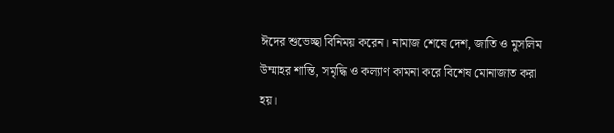ঈদের শুভেচ্ছা বিনিময় করেন। নামাজ শেষে দেশ, জাতি ও মুসলিম উম্মাহর শান্তি, সমৃদ্ধি ও কল্যাণ কামনা করে বিশেষ মোনাজাত করা হয়।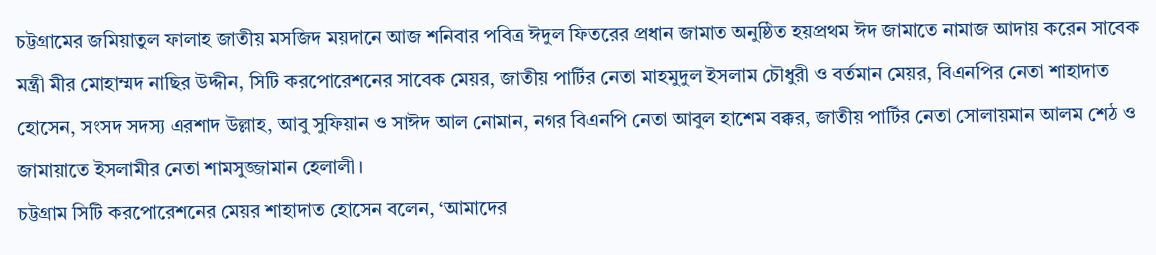চট্টগ্রামের জমিয়াতুল ফালাহ জাতীয় মসজিদ ময়দানে আজ শনিবার পবিত্র ঈদুল ফিতরের প্রধান জামাত অনুষ্ঠিত হয়প্রথম ঈদ জামাতে নামাজ আদায় করেন সাবেক মন্ত্রী মীর মোহাম্মদ নাছির উদ্দীন, সিটি করপোরেশনের সাবেক মেয়র, জাতীয় পার্টির নেতা মাহমুদুল ইসলাম চৌধুরী ও বর্তমান মেয়র, বিএনপির নেতা শাহাদাত হোসেন, সংসদ সদস্য এরশাদ উল্লাহ, আবু সুফিয়ান ও সাঈদ আল নোমান, নগর বিএনপি নেতা আবুল হাশেম বক্কর, জাতীয় পার্টির নেতা সোলায়মান আলম শেঠ ও জামায়াতে ইসলামীর নেতা শামসুজ্জামান হেলালী।
চট্টগ্রাম সিটি করপোরেশনের মেয়র শাহাদাত হোসেন বলেন, ‘আমাদের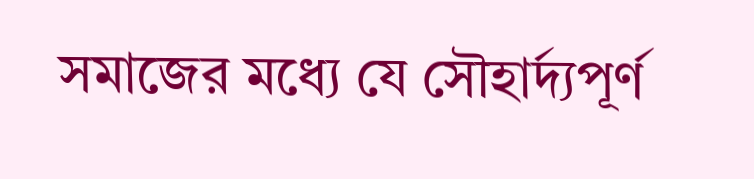সমাজের মধ্যে যে সৌহার্দ্যপূর্ণ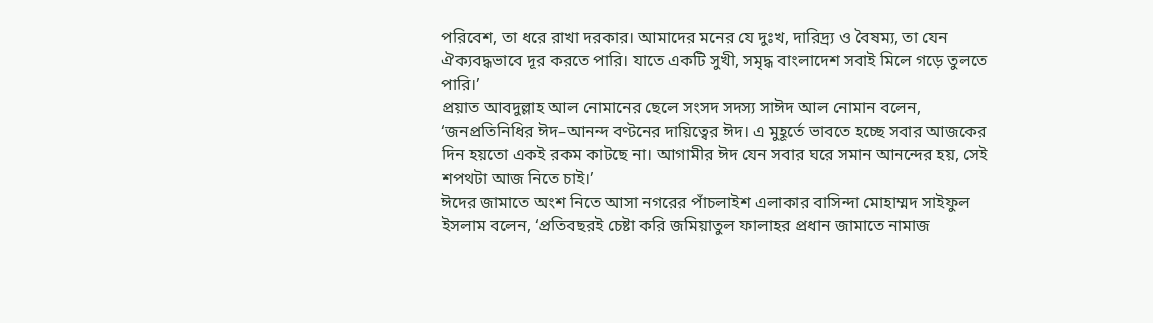পরিবেশ, তা ধরে রাখা দরকার। আমাদের মনের যে দুঃখ, দারিদ্র্য ও বৈষম্য, তা যেন ঐক্যবদ্ধভাবে দূর করতে পারি। যাতে একটি সুখী, সমৃদ্ধ বাংলাদেশ সবাই মিলে গড়ে তুলতে পারি।’
প্রয়াত আবদুল্লাহ আল নোমানের ছেলে সংসদ সদস্য সাঈদ আল নোমান বলেন, ‘জনপ্রতিনিধির ঈদ–আনন্দ বণ্টনের দায়িত্বের ঈদ। এ মুহূর্তে ভাবতে হচ্ছে সবার আজকের দিন হয়তো একই রকম কাটছে না। আগামীর ঈদ যেন সবার ঘরে সমান আনন্দের হয়, সেই শপথটা আজ নিতে চাই।’
ঈদের জামাতে অংশ নিতে আসা নগরের পাঁচলাইশ এলাকার বাসিন্দা মোহাম্মদ সাইফুল ইসলাম বলেন, ‘প্রতিবছরই চেষ্টা করি জমিয়াতুল ফালাহর প্রধান জামাতে নামাজ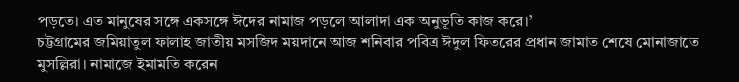পড়তে। এত মানুষের সঙ্গে একসঙ্গে ঈদের নামাজ পড়লে আলাদা এক অনুভূতি কাজ করে।’
চট্টগ্রামের জমিয়াতুল ফালাহ জাতীয় মসজিদ ময়দানে আজ শনিবার পবিত্র ঈদুল ফিতরের প্রধান জামাত শেষে মোনাজাতে মুসল্লিরা। নামাজে ইমামতি করেন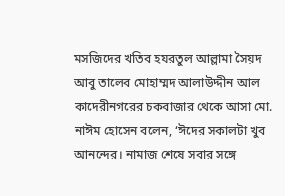মসজিদের খতিব হযরতুল আল্লামা সৈয়দ আবু তালেব মোহাম্মদ আলাউদ্দীন আল কাদেরীনগরের চকবাজার থেকে আসা মো. নাঈম হোসেন বলেন, ‘ঈদের সকালটা খুব আনন্দের। নামাজ শেষে সবার সঙ্গে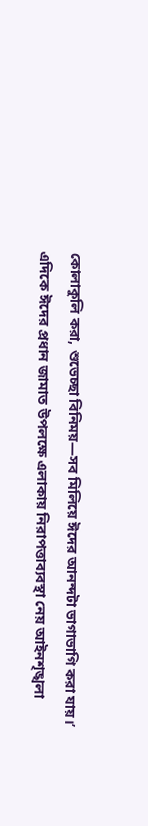কোলাকুলি করা, শুভেচ্ছা বিনিময়—সব মিলিয়ে ঈদের আনন্দটা ভাগাভাগি করা যায়।’
এদিকে ঈদের প্রধান জামাত উপলক্ষে এলাকায় নিরাপত্তাব্যবস্থা নেয় আইনশৃঙ্খলা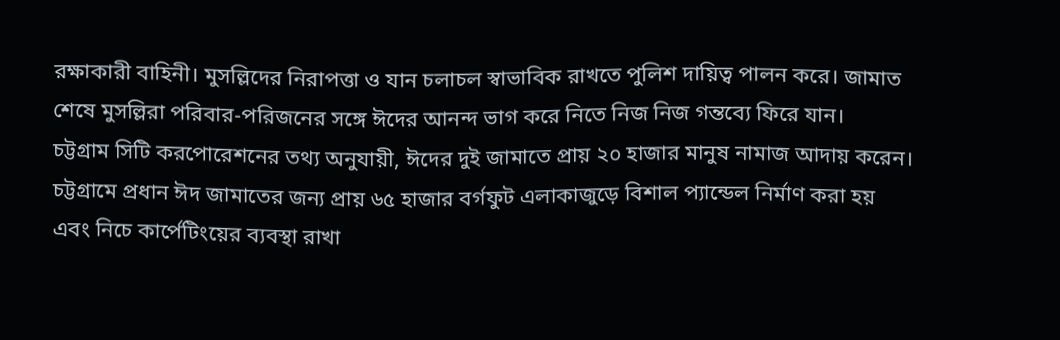রক্ষাকারী বাহিনী। মুসল্লিদের নিরাপত্তা ও যান চলাচল স্বাভাবিক রাখতে পুলিশ দায়িত্ব পালন করে। জামাত শেষে মুসল্লিরা পরিবার-পরিজনের সঙ্গে ঈদের আনন্দ ভাগ করে নিতে নিজ নিজ গন্তব্যে ফিরে যান।
চট্টগ্রাম সিটি করপোরেশনের তথ্য অনুযায়ী, ঈদের দুই জামাতে প্রায় ২০ হাজার মানুষ নামাজ আদায় করেন। চট্টগ্রামে প্রধান ঈদ জামাতের জন্য প্রায় ৬৫ হাজার বর্গফুট এলাকাজুড়ে বিশাল প্যান্ডেল নির্মাণ করা হয় এবং নিচে কার্পেটিংয়ের ব্যবস্থা রাখা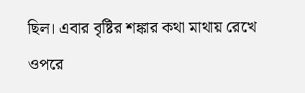ছিল। এবার বৃষ্টির শঙ্কার কথা মাথায় রেখে ওপরে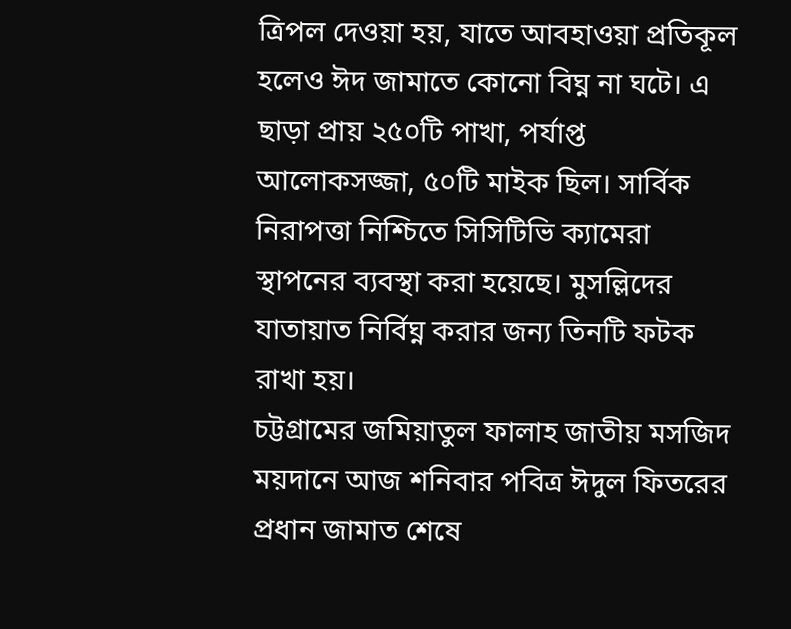ত্রিপল দেওয়া হয়, যাতে আবহাওয়া প্রতিকূল হলেও ঈদ জামাতে কোনো বিঘ্ন না ঘটে। এ ছাড়া প্রায় ২৫০টি পাখা, পর্যাপ্ত আলোকসজ্জা, ৫০টি মাইক ছিল। সার্বিক নিরাপত্তা নিশ্চিতে সিসিটিভি ক্যামেরা স্থাপনের ব্যবস্থা করা হয়েছে। মুসল্লিদের যাতায়াত নির্বিঘ্ন করার জন্য তিনটি ফটক রাখা হয়।
চট্টগ্রামের জমিয়াতুল ফালাহ জাতীয় মসজিদ ময়দানে আজ শনিবার পবিত্র ঈদুল ফিতরের প্রধান জামাত শেষে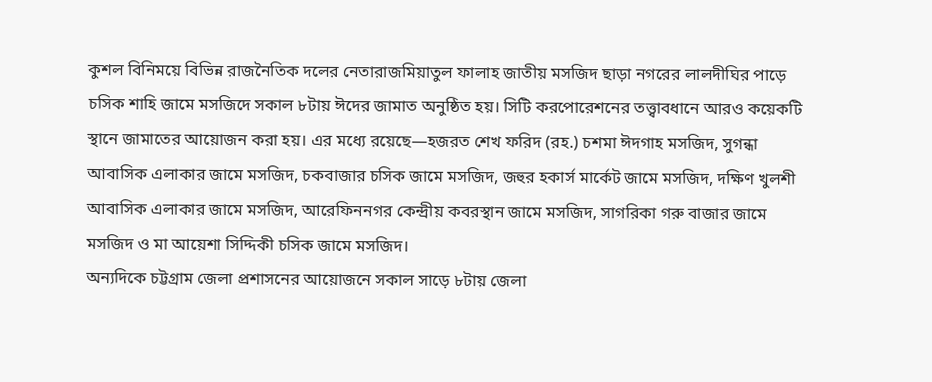কুশল বিনিময়ে বিভিন্ন রাজনৈতিক দলের নেতারাজমিয়াতুল ফালাহ জাতীয় মসজিদ ছাড়া নগরের লালদীঘির পাড়ে চসিক শাহি জামে মসজিদে সকাল ৮টায় ঈদের জামাত অনুষ্ঠিত হয়। সিটি করপোরেশনের তত্ত্বাবধানে আরও কয়েকটি স্থানে জামাতের আয়োজন করা হয়। এর মধ্যে রয়েছে—হজরত শেখ ফরিদ (রহ.) চশমা ঈদগাহ মসজিদ, সুগন্ধা আবাসিক এলাকার জামে মসজিদ, চকবাজার চসিক জামে মসজিদ, জহুর হকার্স মার্কেট জামে মসজিদ, দক্ষিণ খুলশী আবাসিক এলাকার জামে মসজিদ, আরেফিননগর কেন্দ্রীয় কবরস্থান জামে মসজিদ, সাগরিকা গরু বাজার জামে মসজিদ ও মা আয়েশা সিদ্দিকী চসিক জামে মসজিদ।
অন্যদিকে চট্টগ্রাম জেলা প্রশাসনের আয়োজনে সকাল সাড়ে ৮টায় জেলা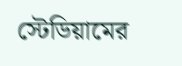স্টেডিয়ামের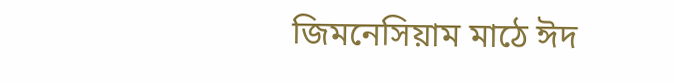জিমনেসিয়াম মাঠে ঈদ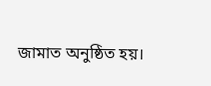জামাত অনুষ্ঠিত হয়।